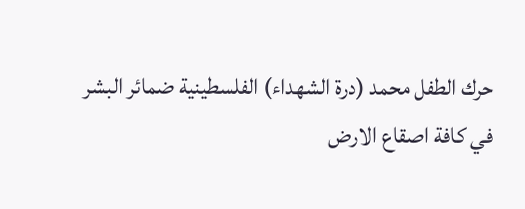حرك الطفل محمد (درة الشهداء) الفلسطينية ضمائر البشر في كافة اصقاع الارض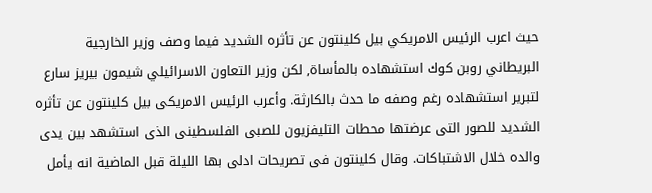حيث اعرب الرئيس الامريكي بيل كلينتون عن تأثره الشديد فيما وصف وزير الخارجية البريطاني روبن كوك استشهاده بالمأساة, لكن وزير التعاون الاسرائيلي شيمون بيريز سارع لتبرير استشهاده رغم وصفه ما حدث بالكارثة. وأعرب الرئيس الامريكى بيل كلينتون عن تأثره الشديد للصور التى عرضتها محطات التليفزيون للصبى الفلسطينى الذى استشهد بين يدى والده خلال الاشتباكات. وقال كلينتون فى تصريحات ادلى بها الليلة قبل الماضية انه يأمل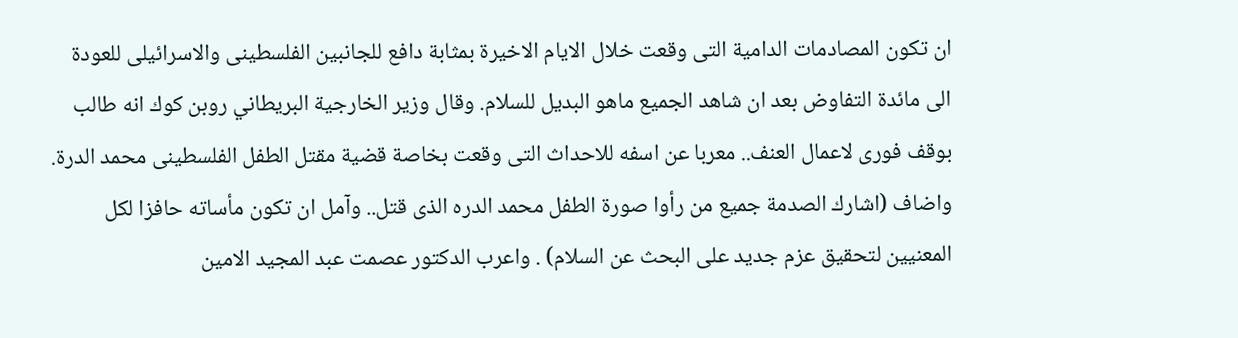ان تكون المصادمات الدامية التى وقعت خلال الايام الاخيرة بمثابة دافع للجانبين الفلسطينى والاسرائيلى للعودة الى مائدة التفاوض بعد ان شاهد الجميع ماهو البديل للسلام. وقال وزير الخارجية البريطاني روبن كوك انه طالب بوقف فورى لاعمال العنف.. معربا عن اسفه للاحداث التى وقعت بخاصة قضية مقتل الطفل الفلسطينى محمد الدرة. واضاف (اشارك الصدمة جميع من رأوا صورة الطفل محمد الدره الذى قتل.. وآمل ان تكون مأساته حافزا لكل المعنيين لتحقيق عزم جديد على البحث عن السلام) . واعرب الدكتور عصمت عبد المجيد الامين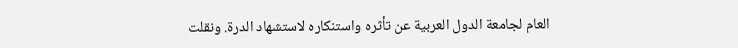العام لجامعة الدول العربية عن تأثره واستنكاره لاستشهاد الدرة. ونقلت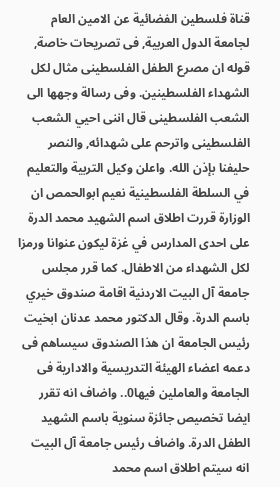قناة فلسطين الفضائية عن الامين العام لجامعة الدول العربية, فى تصريحات خاصة, قوله ان مصرع الطفل الفلسطينى مثال لكل الشهداء الفلسطينين. وفى رسالة وجهها الى الشعب الفلسطينى قال اننى احيي الشعب الفلسطينى واترحم على شهدائه, والنصر حليفنا بإذن الله. واعلن وكيل التربية والتعليم في السلطة الفلسطينية نعيم ابوالحمص ان الوزارة قررت اطلاق اسم الشهيد محمد الدرة على احدى المدارس في غزة ليكون عنوانا ورمزا لكل الشهداء من الاطفال. كما قرر مجلس جامعة آل البيت الاردنية اقامة صندوق خيري باسم الدرة. وقال الدكتور محمد عدنان ابخيت رئيس الجامعة ان هذا الصندوق سيساهم فى دعمه اعضاء الهيئة التدريسية والادارية فى الجامعة والعاملين فيها0.. واضاف انه تقرر ايضا تخصيص جائزة سنوية باسم الشهيد الطفل الدرة. واضاف رئيس جامعة آل البيت انه سيتم اطلاق اسم محمد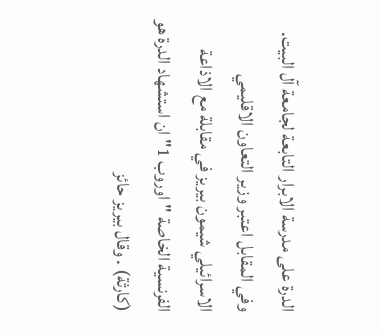الدرة على مدرسة الابرار التابعة لجامعة آل البيت. وفي المقابل اعتبر وزير التعاون الاقليمي الاسرائيلي شيمون بيريز في مقابلة مع الاذاعة الفرنسية الخاصة "اوروب 1" ان استشهاد الدرة هو (كارثة) . وقال بيريز حائز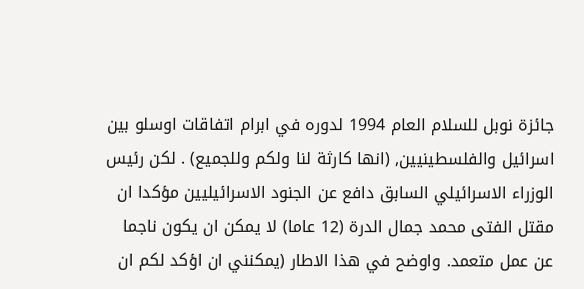جائزة نوبل للسلام العام 1994 لدوره في ابرام اتفاقات اوسلو بين اسرائيل والفلسطينيين, (انها كارثة لنا ولكم وللجميع) . لكن رئيس الوزراء الاسرائيلي السابق دافع عن الجنود الاسرائيليين مؤكدا ان مقتل الفتى محمد جمال الدرة (12 عاما) لا يمكن ان يكون ناجما عن عمل متعمد. واوضح في هذا الاطار (يمكنني ان اؤكد لكم ان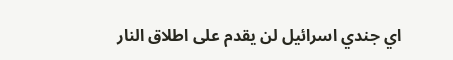اي جندي اسرائيل لن يقدم على اطلاق النار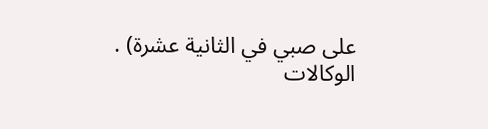على صبي في الثانية عشرة) . الوكالات